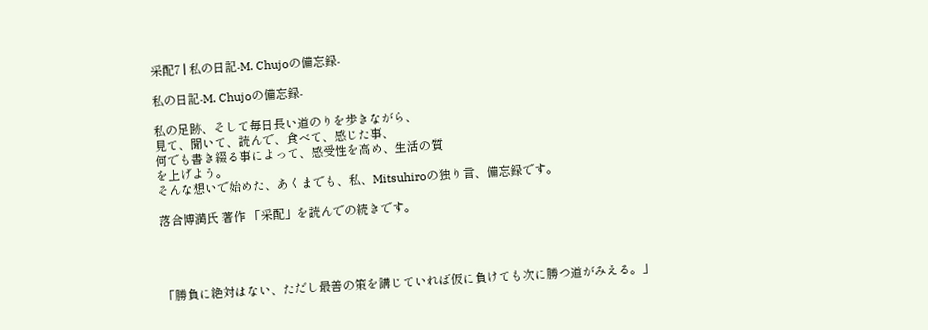采配7 | 私の日記-M. Chujoの備忘録-

私の日記-M. Chujoの備忘録-

私の足跡、そして毎日長い道のりを歩きながら、
見て、聞いて、読んで、食べて、感じた事、
何でも書き綴る事によって、感受性を高め、生活の質
を上げよう。
そんな想いで始めた、あくまでも、私、Mitsuhiroの独り言、備忘録です。

落合博満氏 著作 「采配」を読んでの続きです。




「勝負に絶対はない、ただし最善の策を講じていれば仮に負けても次に勝つ道がみえる。」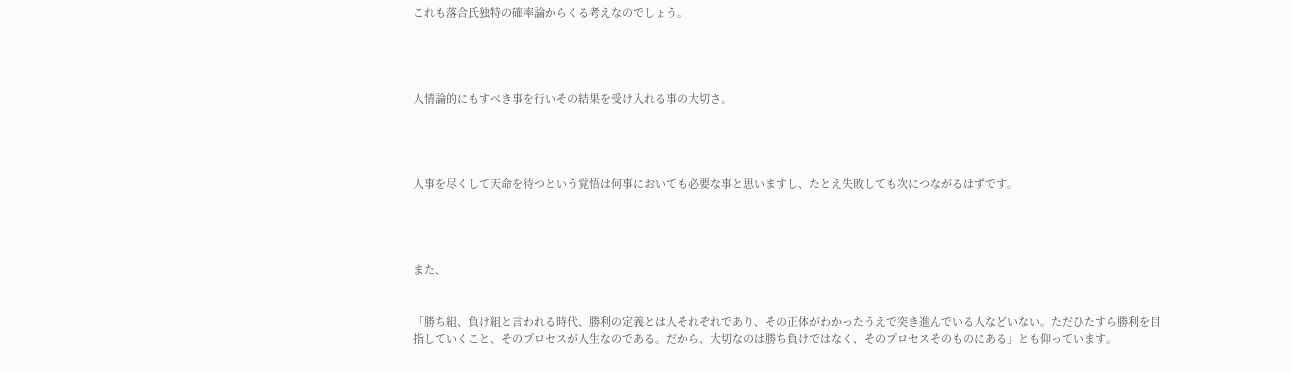これも落合氏独特の確率論からくる考えなのでしょう。




人情論的にもすべき事を行いその結果を受け入れる事の大切さ。




人事を尽くして天命を待つという覚悟は何事においても必要な事と思いますし、たとえ失敗しても次につながるはずです。




また、


「勝ち組、負け組と言われる時代、勝利の定義とは人それぞれであり、その正体がわかったうえで突き進んでいる人などいない。ただひたすら勝利を目指していくこと、そのプロセスが人生なのである。だから、大切なのは勝ち負けではなく、そのプロセスそのものにある」とも仰っています。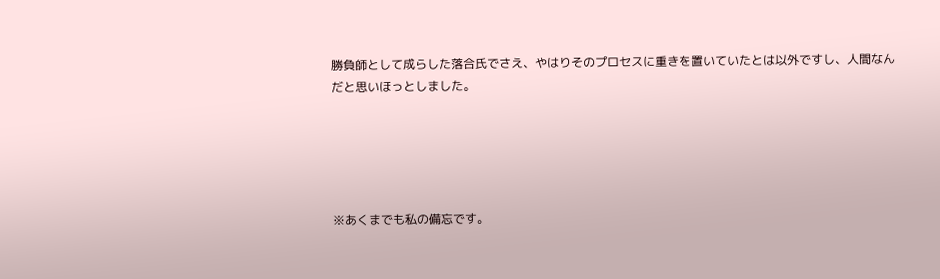勝負師として成らした落合氏でさえ、やはりそのプロセスに重きを置いていたとは以外ですし、人間なんだと思いほっとしました。





※あくまでも私の備忘です。